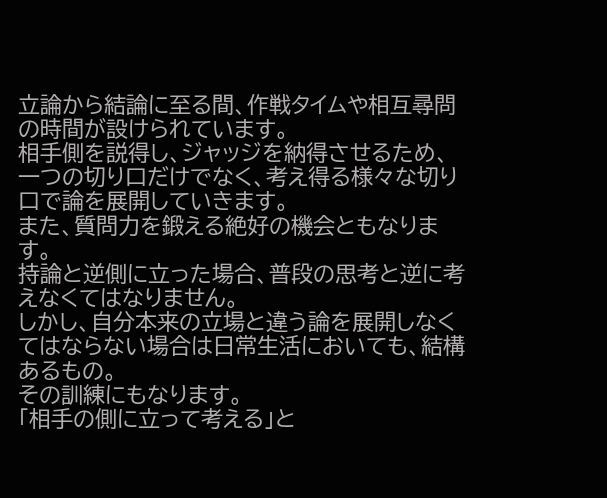立論から結論に至る間、作戦タイムや相互尋問の時間が設けられています。
相手側を説得し、ジャッジを納得させるため、一つの切り口だけでなく、考え得る様々な切り口で論を展開していきます。
また、質問力を鍛える絶好の機会ともなります。
持論と逆側に立った場合、普段の思考と逆に考えなくてはなりません。
しかし、自分本来の立場と違う論を展開しなくてはならない場合は日常生活においても、結構あるもの。
その訓練にもなります。
「相手の側に立って考える」と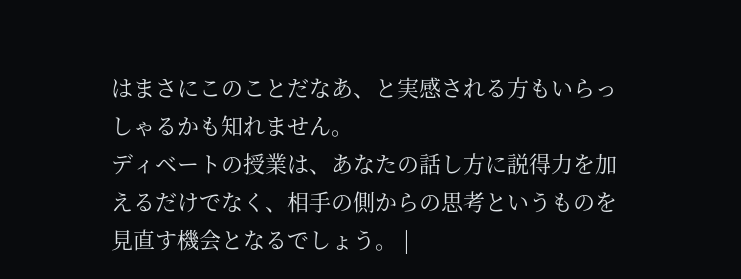はまさにこのことだなあ、と実感される方もいらっしゃるかも知れません。
ディベートの授業は、あなたの話し方に説得力を加えるだけでなく、相手の側からの思考というものを見直す機会となるでしょう。 |